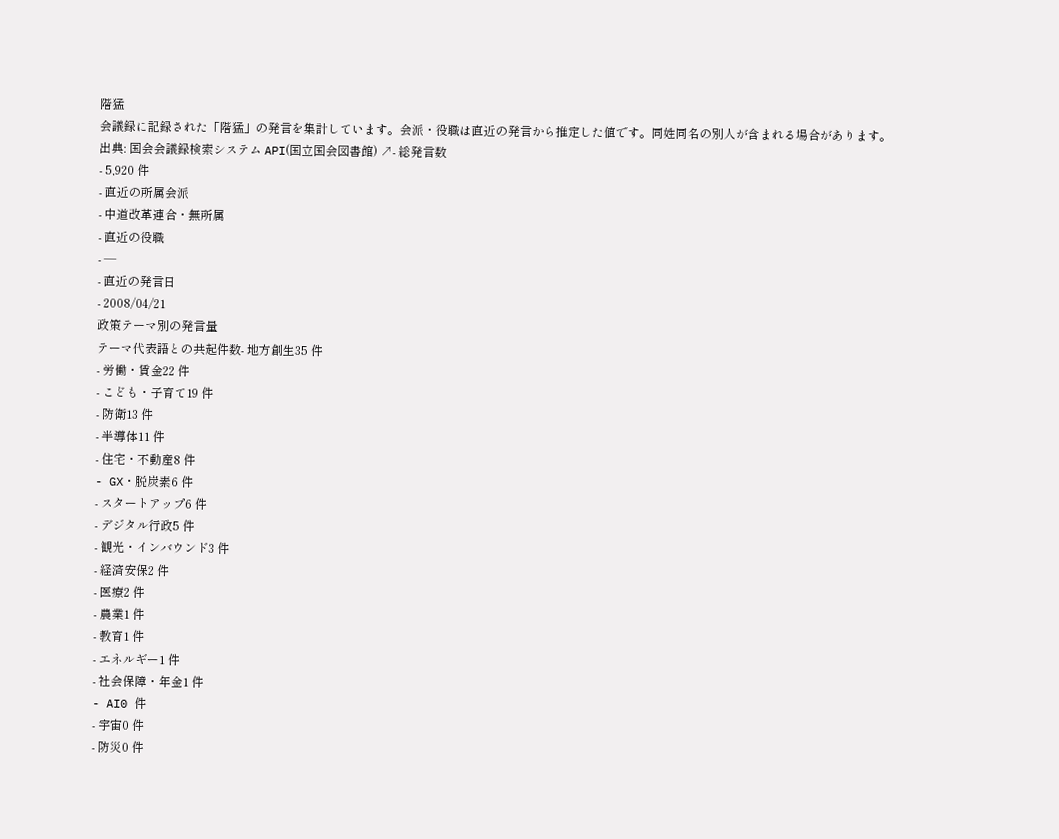階猛
会議録に記録された「階猛」の発言を集計しています。会派・役職は直近の発言から推定した値です。同姓同名の別人が含まれる場合があります。
出典: 国会会議録検索システム API(国立国会図書館) ↗- 総発言数
- 5,920 件
- 直近の所属会派
- 中道改革連合・無所属
- 直近の役職
- —
- 直近の発言日
- 2008/04/21
政策テーマ別の発言量
テーマ代表語との共起件数- 地方創生35 件
- 労働・賃金22 件
- こども・子育て19 件
- 防衛13 件
- 半導体11 件
- 住宅・不動産8 件
- GX・脱炭素6 件
- スタートアップ6 件
- デジタル行政5 件
- 観光・インバウンド3 件
- 経済安保2 件
- 医療2 件
- 農業1 件
- 教育1 件
- エネルギー1 件
- 社会保障・年金1 件
- AI0 件
- 宇宙0 件
- 防災0 件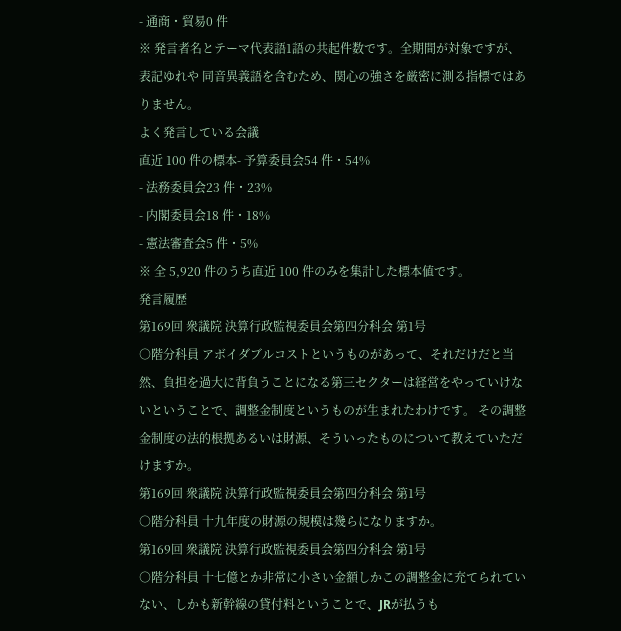- 通商・貿易0 件
※ 発言者名とテーマ代表語1語の共起件数です。全期間が対象ですが、表記ゆれや 同音異義語を含むため、関心の強さを厳密に測る指標ではありません。
よく発言している会議
直近 100 件の標本- 予算委員会54 件・54%
- 法務委員会23 件・23%
- 内閣委員会18 件・18%
- 憲法審査会5 件・5%
※ 全 5,920 件のうち直近 100 件のみを集計した標本値です。
発言履歴
第169回 衆議院 決算行政監視委員会第四分科会 第1号
○階分科員 アボイダブルコストというものがあって、それだけだと当然、負担を過大に背負うことになる第三セクターは経営をやっていけないということで、調整金制度というものが生まれたわけです。 その調整金制度の法的根拠あるいは財源、そういったものについて教えていただけますか。
第169回 衆議院 決算行政監視委員会第四分科会 第1号
○階分科員 十九年度の財源の規模は幾らになりますか。
第169回 衆議院 決算行政監視委員会第四分科会 第1号
○階分科員 十七億とか非常に小さい金額しかこの調整金に充てられていない、しかも新幹線の貸付料ということで、JRが払うも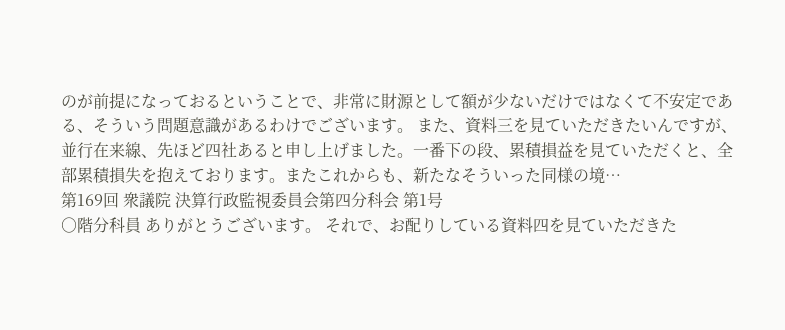のが前提になっておるということで、非常に財源として額が少ないだけではなくて不安定である、そういう問題意識があるわけでございます。 また、資料三を見ていただきたいんですが、並行在来線、先ほど四社あると申し上げました。一番下の段、累積損益を見ていただくと、全部累積損失を抱えております。またこれからも、新たなそういった同様の境…
第169回 衆議院 決算行政監視委員会第四分科会 第1号
○階分科員 ありがとうございます。 それで、お配りしている資料四を見ていただきた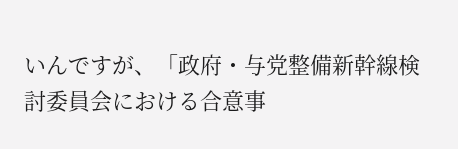いんですが、「政府・与党整備新幹線検討委員会における合意事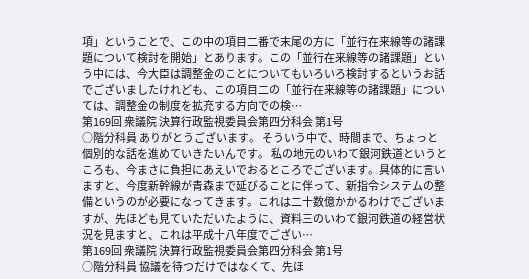項」ということで、この中の項目二番で末尾の方に「並行在来線等の諸課題について検討を開始」とあります。この「並行在来線等の諸課題」という中には、今大臣は調整金のことについてもいろいろ検討するというお話でございましたけれども、この項目二の「並行在来線等の諸課題」については、調整金の制度を拡充する方向での検…
第169回 衆議院 決算行政監視委員会第四分科会 第1号
○階分科員 ありがとうございます。 そういう中で、時間まで、ちょっと個別的な話を進めていきたいんです。 私の地元のいわて銀河鉄道というところも、今まさに負担にあえいでおるところでございます。具体的に言いますと、今度新幹線が青森まで延びることに伴って、新指令システムの整備というのが必要になってきます。これは二十数億かかるわけでございますが、先ほども見ていただいたように、資料三のいわて銀河鉄道の経営状況を見ますと、これは平成十八年度でござい…
第169回 衆議院 決算行政監視委員会第四分科会 第1号
○階分科員 協議を待つだけではなくて、先ほ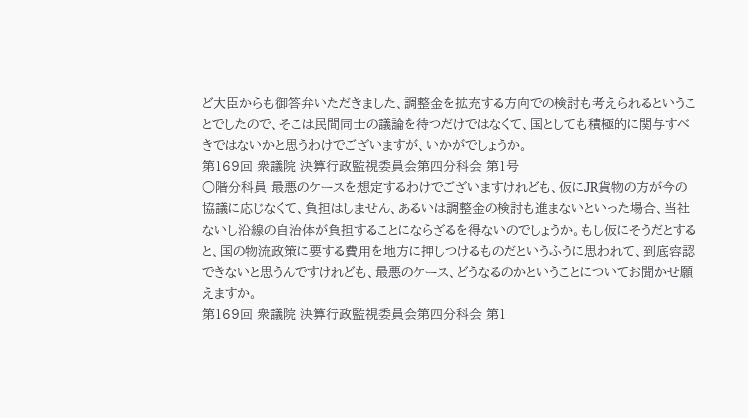ど大臣からも御答弁いただきました、調整金を拡充する方向での検討も考えられるということでしたので、そこは民間同士の議論を待つだけではなくて、国としても積極的に関与すべきではないかと思うわけでございますが、いかがでしょうか。
第169回 衆議院 決算行政監視委員会第四分科会 第1号
○階分科員 最悪のケースを想定するわけでございますけれども、仮にJR貨物の方が今の協議に応じなくて、負担はしません、あるいは調整金の検討も進まないといった場合、当社ないし沿線の自治体が負担することにならざるを得ないのでしょうか。もし仮にそうだとすると、国の物流政策に要する費用を地方に押しつけるものだというふうに思われて、到底容認できないと思うんですけれども、最悪のケース、どうなるのかということについてお聞かせ願えますか。
第169回 衆議院 決算行政監視委員会第四分科会 第1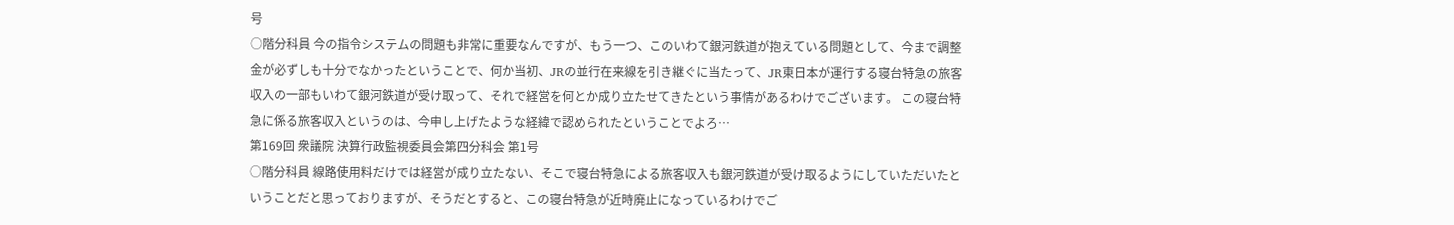号
○階分科員 今の指令システムの問題も非常に重要なんですが、もう一つ、このいわて銀河鉄道が抱えている問題として、今まで調整金が必ずしも十分でなかったということで、何か当初、JRの並行在来線を引き継ぐに当たって、JR東日本が運行する寝台特急の旅客収入の一部もいわて銀河鉄道が受け取って、それで経営を何とか成り立たせてきたという事情があるわけでございます。 この寝台特急に係る旅客収入というのは、今申し上げたような経緯で認められたということでよろ…
第169回 衆議院 決算行政監視委員会第四分科会 第1号
○階分科員 線路使用料だけでは経営が成り立たない、そこで寝台特急による旅客収入も銀河鉄道が受け取るようにしていただいたということだと思っておりますが、そうだとすると、この寝台特急が近時廃止になっているわけでご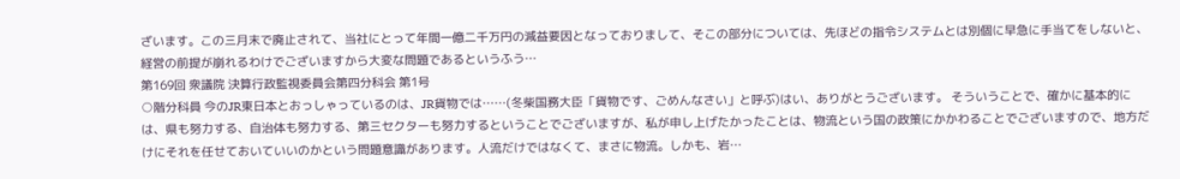ざいます。この三月末で廃止されて、当社にとって年間一億二千万円の減益要因となっておりまして、そこの部分については、先ほどの指令システムとは別個に早急に手当てをしないと、経営の前提が崩れるわけでございますから大変な問題であるというふう…
第169回 衆議院 決算行政監視委員会第四分科会 第1号
○階分科員 今のJR東日本とおっしゃっているのは、JR貨物では……(冬柴国務大臣「貨物です、ごめんなさい」と呼ぶ)はい、ありがとうございます。 そういうことで、確かに基本的には、県も努力する、自治体も努力する、第三セクターも努力するということでございますが、私が申し上げたかったことは、物流という国の政策にかかわることでございますので、地方だけにそれを任せておいていいのかという問題意識があります。人流だけではなくて、まさに物流。しかも、岩…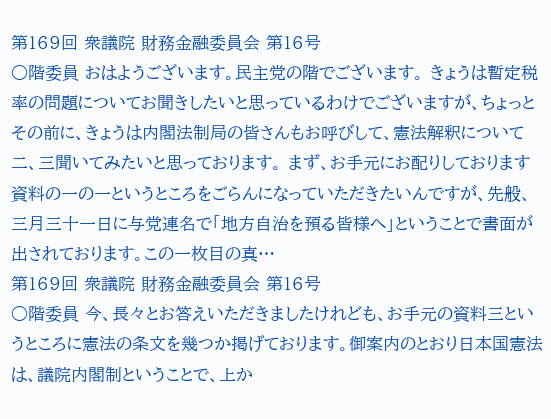第169回 衆議院 財務金融委員会 第16号
○階委員 おはようございます。民主党の階でございます。 きょうは暫定税率の問題についてお聞きしたいと思っているわけでございますが、ちょっとその前に、きょうは内閣法制局の皆さんもお呼びして、憲法解釈について二、三聞いてみたいと思っております。 まず、お手元にお配りしております資料の一の一というところをごらんになっていただきたいんですが、先般、三月三十一日に与党連名で「地方自治を預る皆様へ」ということで書面が出されております。この一枚目の真…
第169回 衆議院 財務金融委員会 第16号
○階委員 今、長々とお答えいただきましたけれども、お手元の資料三というところに憲法の条文を幾つか掲げております。御案内のとおり日本国憲法は、議院内閣制ということで、上か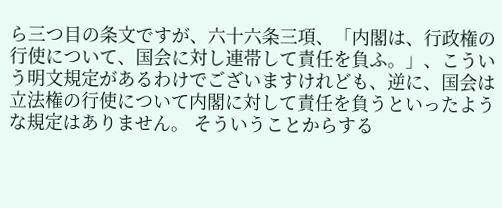ら三つ目の条文ですが、六十六条三項、「内閣は、行政権の行使について、国会に対し連帯して責任を負ふ。」、こういう明文規定があるわけでございますけれども、逆に、国会は立法権の行使について内閣に対して責任を負うといったような規定はありません。 そういうことからする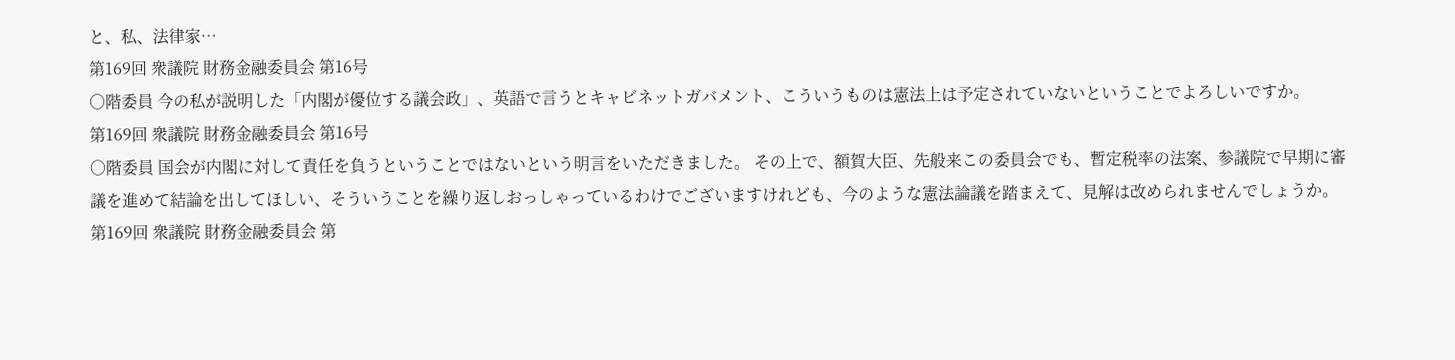と、私、法律家…
第169回 衆議院 財務金融委員会 第16号
○階委員 今の私が説明した「内閣が優位する議会政」、英語で言うとキャビネットガバメント、こういうものは憲法上は予定されていないということでよろしいですか。
第169回 衆議院 財務金融委員会 第16号
○階委員 国会が内閣に対して責任を負うということではないという明言をいただきました。 その上で、額賀大臣、先般来この委員会でも、暫定税率の法案、参議院で早期に審議を進めて結論を出してほしい、そういうことを繰り返しおっしゃっているわけでございますけれども、今のような憲法論議を踏まえて、見解は改められませんでしょうか。
第169回 衆議院 財務金融委員会 第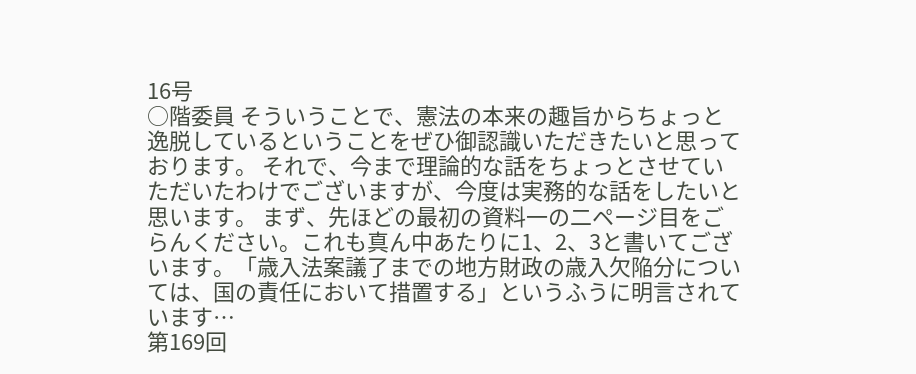16号
○階委員 そういうことで、憲法の本来の趣旨からちょっと逸脱しているということをぜひ御認識いただきたいと思っております。 それで、今まで理論的な話をちょっとさせていただいたわけでございますが、今度は実務的な話をしたいと思います。 まず、先ほどの最初の資料一の二ページ目をごらんください。これも真ん中あたりに1、2、3と書いてございます。「歳入法案議了までの地方財政の歳入欠陥分については、国の責任において措置する」というふうに明言されています…
第169回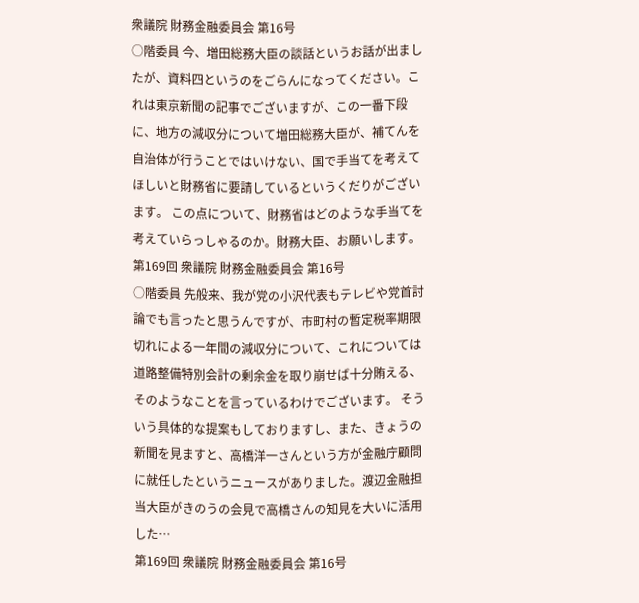衆議院 財務金融委員会 第16号
○階委員 今、増田総務大臣の談話というお話が出ましたが、資料四というのをごらんになってください。これは東京新聞の記事でございますが、この一番下段に、地方の減収分について増田総務大臣が、補てんを自治体が行うことではいけない、国で手当てを考えてほしいと財務省に要請しているというくだりがございます。 この点について、財務省はどのような手当てを考えていらっしゃるのか。財務大臣、お願いします。
第169回 衆議院 財務金融委員会 第16号
○階委員 先般来、我が党の小沢代表もテレビや党首討論でも言ったと思うんですが、市町村の暫定税率期限切れによる一年間の減収分について、これについては道路整備特別会計の剰余金を取り崩せば十分賄える、そのようなことを言っているわけでございます。 そういう具体的な提案もしておりますし、また、きょうの新聞を見ますと、高橋洋一さんという方が金融庁顧問に就任したというニュースがありました。渡辺金融担当大臣がきのうの会見で高橋さんの知見を大いに活用した…
第169回 衆議院 財務金融委員会 第16号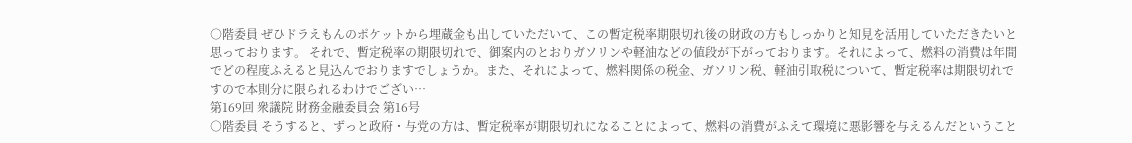○階委員 ぜひドラえもんのポケットから埋蔵金も出していただいて、この暫定税率期限切れ後の財政の方もしっかりと知見を活用していただきたいと思っております。 それで、暫定税率の期限切れで、御案内のとおりガソリンや軽油などの値段が下がっております。それによって、燃料の消費は年間でどの程度ふえると見込んでおりますでしょうか。また、それによって、燃料関係の税金、ガソリン税、軽油引取税について、暫定税率は期限切れですので本則分に限られるわけでござい…
第169回 衆議院 財務金融委員会 第16号
○階委員 そうすると、ずっと政府・与党の方は、暫定税率が期限切れになることによって、燃料の消費がふえて環境に悪影響を与えるんだということ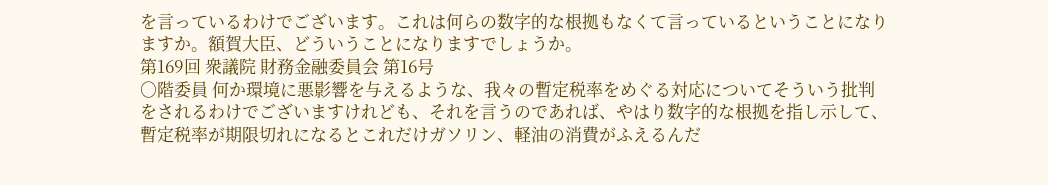を言っているわけでございます。これは何らの数字的な根拠もなくて言っているということになりますか。額賀大臣、どういうことになりますでしょうか。
第169回 衆議院 財務金融委員会 第16号
○階委員 何か環境に悪影響を与えるような、我々の暫定税率をめぐる対応についてそういう批判をされるわけでございますけれども、それを言うのであれば、やはり数字的な根拠を指し示して、暫定税率が期限切れになるとこれだけガソリン、軽油の消費がふえるんだ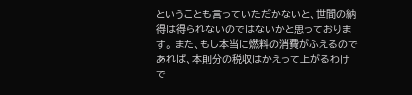ということも言っていただかないと、世間の納得は得られないのではないかと思っております。 また、もし本当に燃料の消費がふえるのであれば、本則分の税収はかえって上がるわけで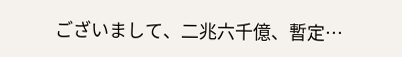ございまして、二兆六千億、暫定…